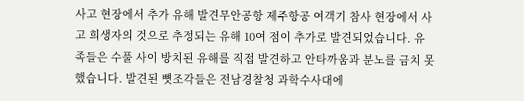사고 현장에서 추가 유해 발견무안공항 제주항공 여객기 참사 현장에서 사고 희생자의 것으로 추정되는 유해 10여 점이 추가로 발견되었습니다. 유족들은 수풀 사이 방치된 유해를 직접 발견하고 안타까움과 분노를 금치 못했습니다. 발견된 뼛조각들은 전남경찰청 과학수사대에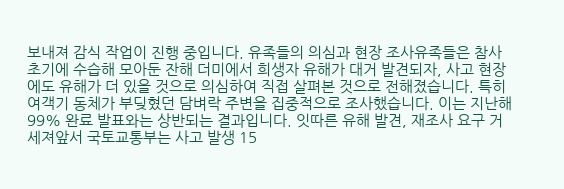보내져 감식 작업이 진행 중입니다. 유족들의 의심과 현장 조사유족들은 참사 초기에 수습해 모아둔 잔해 더미에서 희생자 유해가 대거 발견되자, 사고 현장에도 유해가 더 있을 것으로 의심하여 직접 살펴본 것으로 전해졌습니다. 특히 여객기 동체가 부딪혔던 담벼락 주변을 집중적으로 조사했습니다. 이는 지난해 99% 완료 발표와는 상반되는 결과입니다. 잇따른 유해 발견, 재조사 요구 거세져앞서 국토교통부는 사고 발생 15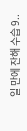일 만에 잔해 수습 9..